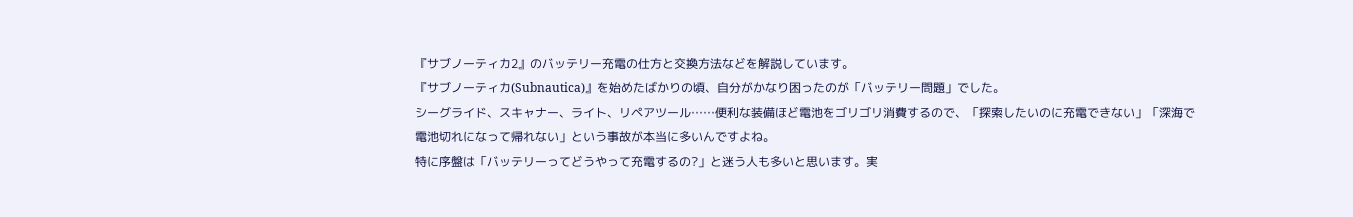『サブノーティカ2』のバッテリー充電の仕方と交換方法などを解説しています。
『サブノーティカ(Subnautica)』を始めたばかりの頃、自分がかなり困ったのが「バッテリー問題」でした。
シーグライド、スキャナー、ライト、リペアツール……便利な装備ほど電池をゴリゴリ消費するので、「探索したいのに充電できない」「深海で電池切れになって帰れない」という事故が本当に多いんですよね。
特に序盤は「バッテリーってどうやって充電するの?」と迷う人も多いと思います。実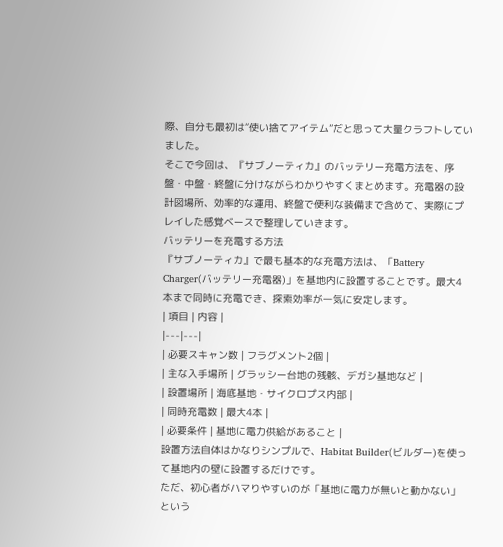際、自分も最初は“使い捨てアイテム”だと思って大量クラフトしていました。
そこで今回は、『サブノーティカ』のバッテリー充電方法を、序盤・中盤・終盤に分けながらわかりやすくまとめます。充電器の設計図場所、効率的な運用、終盤で便利な装備まで含めて、実際にプレイした感覚ベースで整理していきます。
バッテリーを充電する方法
『サブノーティカ』で最も基本的な充電方法は、「Battery Charger(バッテリー充電器)」を基地内に設置することです。最大4本まで同時に充電でき、探索効率が一気に安定します。
| 項目 | 内容 |
|---|---|
| 必要スキャン数 | フラグメント2個 |
| 主な入手場所 | グラッシー台地の残骸、デガシ基地など |
| 設置場所 | 海底基地・サイクロプス内部 |
| 同時充電数 | 最大4本 |
| 必要条件 | 基地に電力供給があること |
設置方法自体はかなりシンプルで、Habitat Builder(ビルダー)を使って基地内の壁に設置するだけです。
ただ、初心者がハマりやすいのが「基地に電力が無いと動かない」という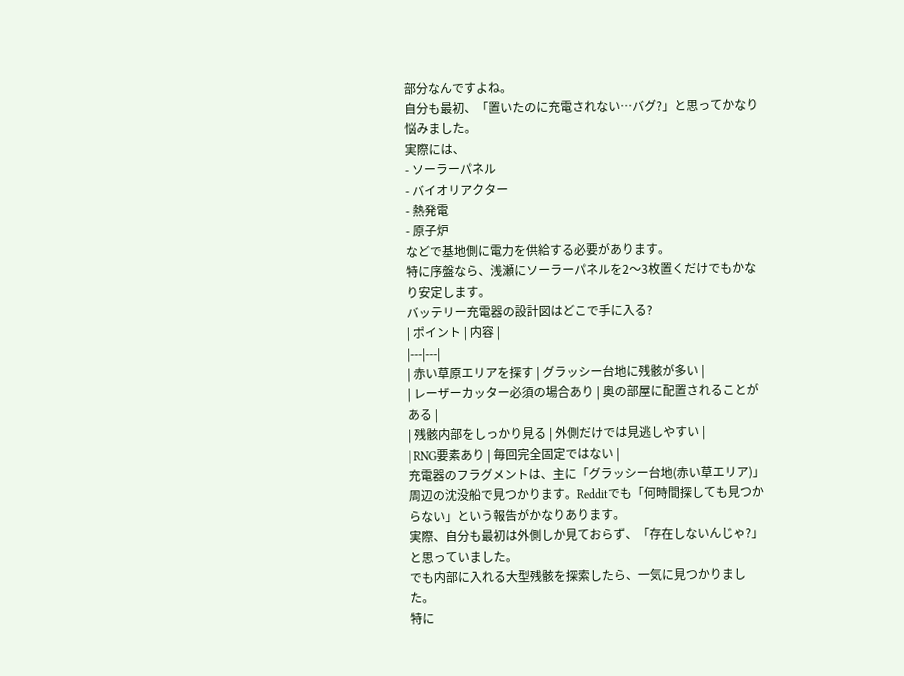部分なんですよね。
自分も最初、「置いたのに充電されない…バグ?」と思ってかなり悩みました。
実際には、
- ソーラーパネル
- バイオリアクター
- 熱発電
- 原子炉
などで基地側に電力を供給する必要があります。
特に序盤なら、浅瀬にソーラーパネルを2〜3枚置くだけでもかなり安定します。
バッテリー充電器の設計図はどこで手に入る?
| ポイント | 内容 |
|---|---|
| 赤い草原エリアを探す | グラッシー台地に残骸が多い |
| レーザーカッター必須の場合あり | 奥の部屋に配置されることがある |
| 残骸内部をしっかり見る | 外側だけでは見逃しやすい |
| RNG要素あり | 毎回完全固定ではない |
充電器のフラグメントは、主に「グラッシー台地(赤い草エリア)」周辺の沈没船で見つかります。Redditでも「何時間探しても見つからない」という報告がかなりあります。
実際、自分も最初は外側しか見ておらず、「存在しないんじゃ?」と思っていました。
でも内部に入れる大型残骸を探索したら、一気に見つかりました。
特に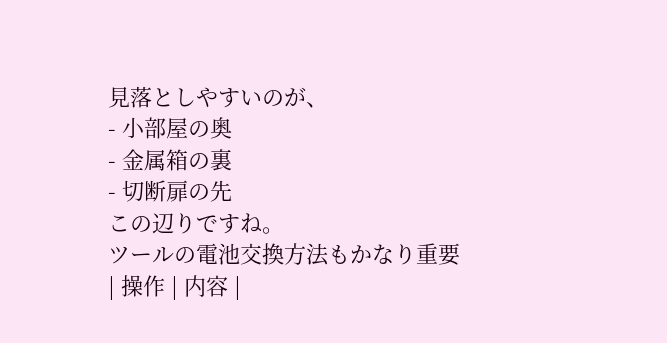見落としやすいのが、
- 小部屋の奥
- 金属箱の裏
- 切断扉の先
この辺りですね。
ツールの電池交換方法もかなり重要
| 操作 | 内容 |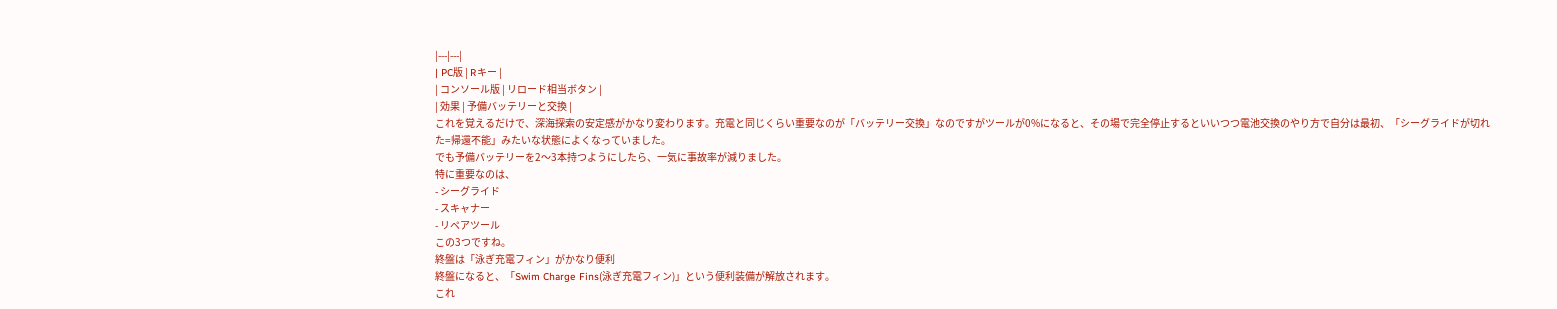|---|---|
| PC版 | Rキー |
| コンソール版 | リロード相当ボタン |
| 効果 | 予備バッテリーと交換 |
これを覚えるだけで、深海探索の安定感がかなり変わります。充電と同じくらい重要なのが「バッテリー交換」なのですがツールが0%になると、その場で完全停止するといいつつ電池交換のやり方で自分は最初、「シーグライドが切れた=帰還不能」みたいな状態によくなっていました。
でも予備バッテリーを2〜3本持つようにしたら、一気に事故率が減りました。
特に重要なのは、
- シーグライド
- スキャナー
- リペアツール
この3つですね。
終盤は「泳ぎ充電フィン」がかなり便利
終盤になると、「Swim Charge Fins(泳ぎ充電フィン)」という便利装備が解放されます。
これ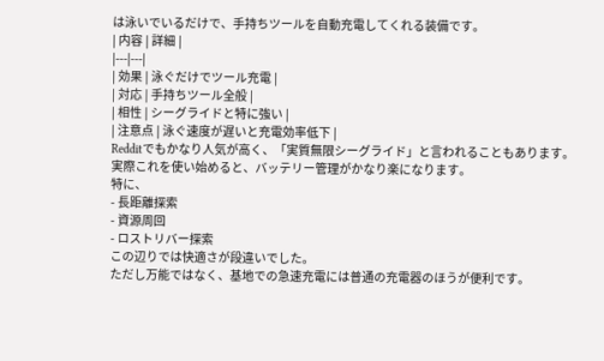は泳いでいるだけで、手持ちツールを自動充電してくれる装備です。
| 内容 | 詳細 |
|---|---|
| 効果 | 泳ぐだけでツール充電 |
| 対応 | 手持ちツール全般 |
| 相性 | シーグライドと特に強い |
| 注意点 | 泳ぐ速度が遅いと充電効率低下 |
Redditでもかなり人気が高く、「実質無限シーグライド」と言われることもあります。
実際これを使い始めると、バッテリー管理がかなり楽になります。
特に、
- 長距離探索
- 資源周回
- ロストリバー探索
この辺りでは快適さが段違いでした。
ただし万能ではなく、基地での急速充電には普通の充電器のほうが便利です。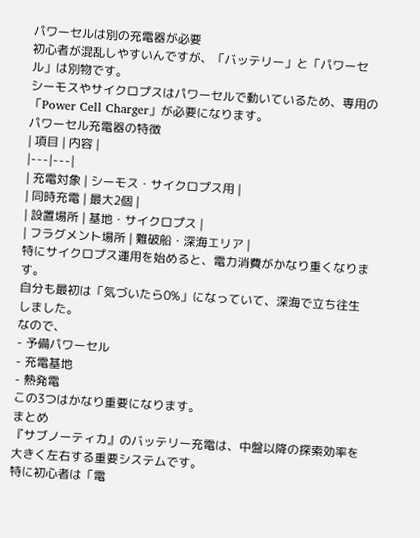パワーセルは別の充電器が必要
初心者が混乱しやすいんですが、「バッテリー」と「パワーセル」は別物です。
シーモスやサイクロプスはパワーセルで動いているため、専用の「Power Cell Charger」が必要になります。
パワーセル充電器の特徴
| 項目 | 内容 |
|---|---|
| 充電対象 | シーモス・サイクロプス用 |
| 同時充電 | 最大2個 |
| 設置場所 | 基地・サイクロプス |
| フラグメント場所 | 難破船・深海エリア |
特にサイクロプス運用を始めると、電力消費がかなり重くなります。
自分も最初は「気づいたら0%」になっていて、深海で立ち往生しました。
なので、
- 予備パワーセル
- 充電基地
- 熱発電
この3つはかなり重要になります。
まとめ
『サブノーティカ』のバッテリー充電は、中盤以降の探索効率を大きく左右する重要システムです。
特に初心者は「電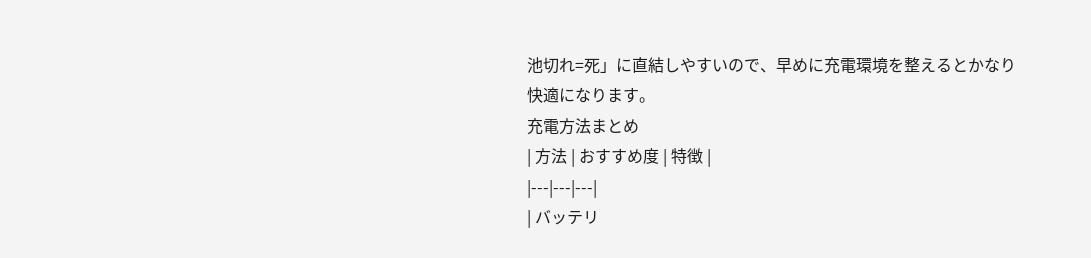池切れ=死」に直結しやすいので、早めに充電環境を整えるとかなり快適になります。
充電方法まとめ
| 方法 | おすすめ度 | 特徴 |
|---|---|---|
| バッテリ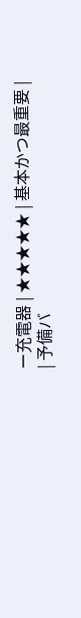ー充電器 | ★★★★★ | 基本かつ最重要 |
| 予備バ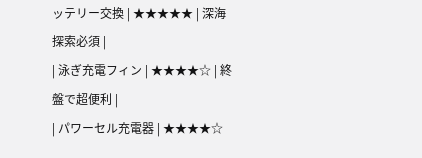ッテリー交換 | ★★★★★ | 深海探索必須 |
| 泳ぎ充電フィン | ★★★★☆ | 終盤で超便利 |
| パワーセル充電器 | ★★★★☆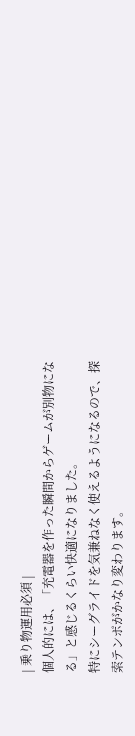| 乗り物運用必須 |
個人的には、「充電器を作った瞬間からゲームが別物になる」と感じるくらい快適になりました。
特にシーグライドを気兼ねなく使えるようになるので、探索テンポがかなり変わります。